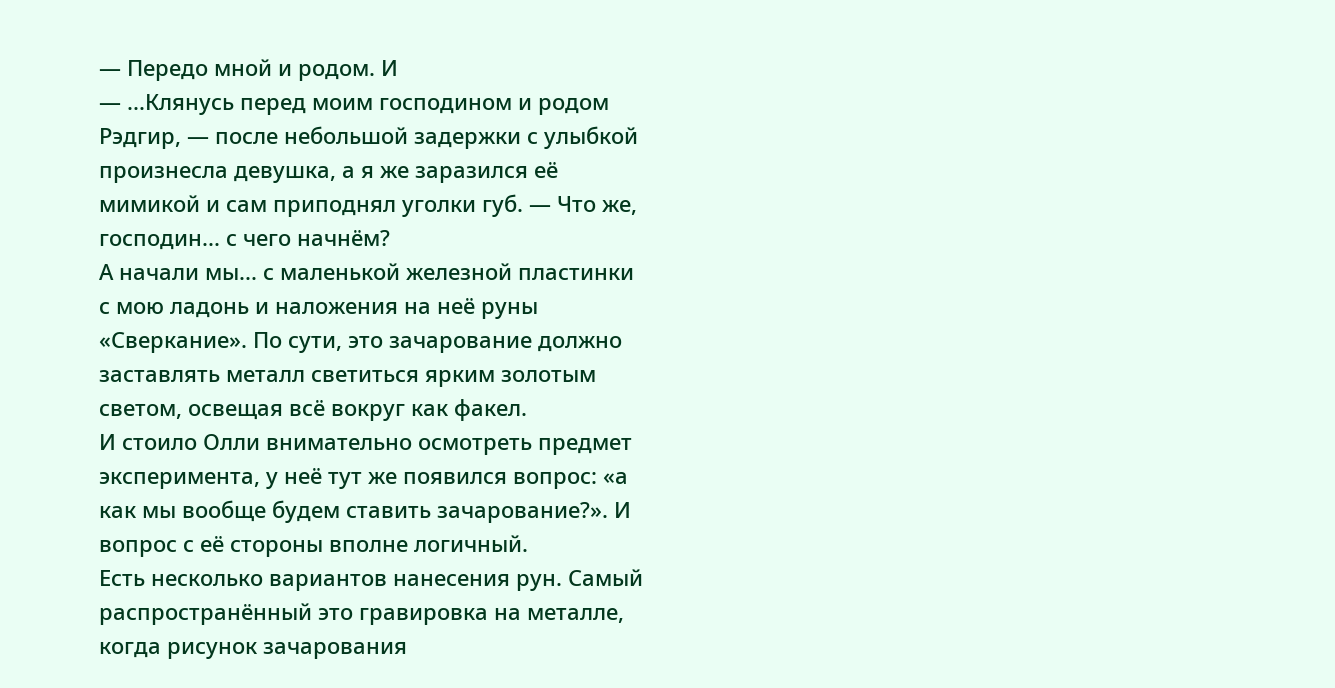— Передо мной и родом. И
— ...Клянусь перед моим господином и родом Рэдгир, — после небольшой задержки с улыбкой произнесла девушка, а я же заразился её мимикой и сам приподнял уголки губ. — Что же, господин... с чего начнём?
А начали мы... с маленькой железной пластинки с мою ладонь и наложения на неё руны «Сверкание». По сути, это зачарование должно заставлять металл светиться ярким золотым светом, освещая всё вокруг как факел.
И стоило Олли внимательно осмотреть предмет эксперимента, у неё тут же появился вопрос: «а как мы вообще будем ставить зачарование?». И вопрос с её стороны вполне логичный.
Есть несколько вариантов нанесения рун. Самый распространённый это гравировка на металле, когда рисунок зачарования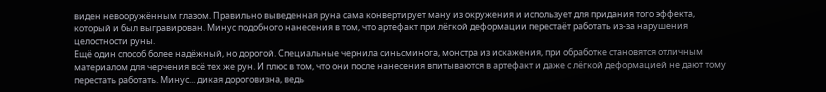виден невооружённым глазом. Правильно выведенная руна сама конвертирует ману из окружения и использует для придания того эффекта, который и был выгравирован. Минус подобного нанесения в том, что артефакт при лёгкой деформации перестаёт работать из-за нарушения целостности руны.
Ещё один способ более надёжный, но дорогой. Специальные чернила синьсминога, монстра из искажения, при обработке становятся отличным материалом для черчения всё тех же рун. И плюс в том, что они после нанесения впитываются в артефакт и даже с лёгкой деформацией не дают тому перестать работать. Минус... дикая дороговизна, ведь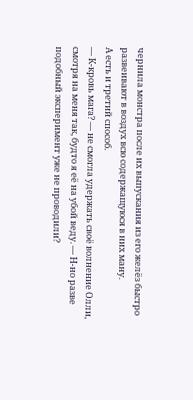чернила монстра после их выпускания из его желёз быстро развеивают в воздух всю содержащуюся в них ману.
А есть и третий способ.
— К-кровь мага? — не смогла удержать своё волнение Олли, смотря на меня так, будто я её на убой веду. — Н-но разве подобный эксперимент уже не проводили?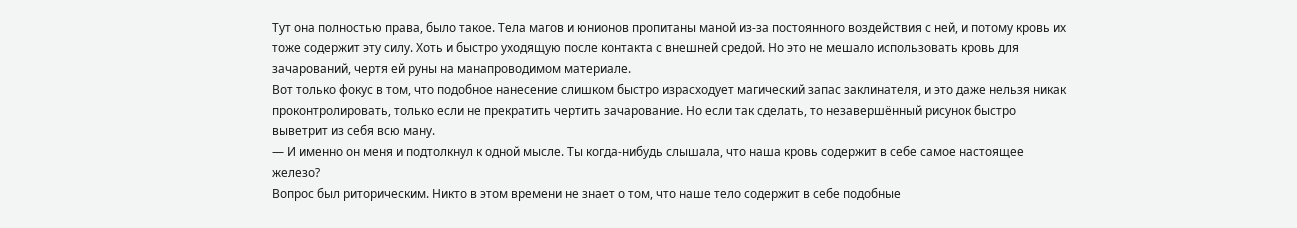Тут она полностью права, было такое. Тела магов и юнионов пропитаны маной из-за постоянного воздействия с ней, и потому кровь их тоже содержит эту силу. Хоть и быстро уходящую после контакта с внешней средой. Но это не мешало использовать кровь для зачарований, чертя ей руны на манапроводимом материале.
Вот только фокус в том, что подобное нанесение слишком быстро израсходует магический запас заклинателя, и это даже нельзя никак проконтролировать, только если не прекратить чертить зачарование. Но если так сделать, то незавершённый рисунок быстро выветрит из себя всю ману.
— И именно он меня и подтолкнул к одной мысле. Ты когда-нибудь слышала, что наша кровь содержит в себе самое настоящее железо?
Вопрос был риторическим. Никто в этом времени не знает о том, что наше тело содержит в себе подобные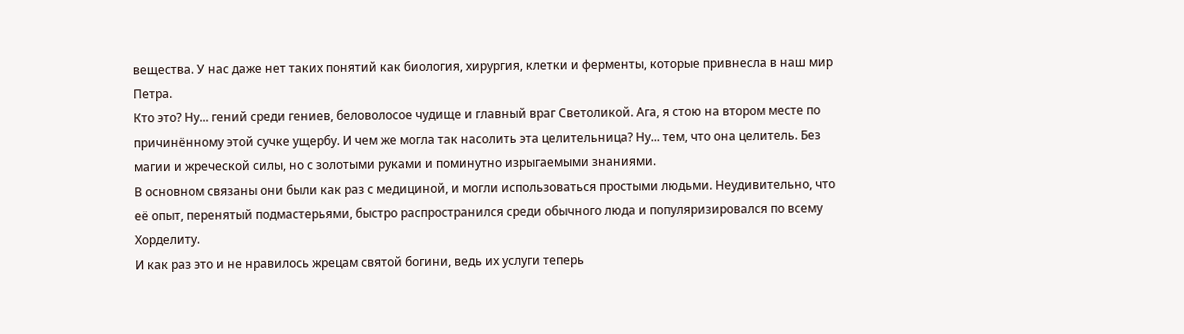вещества. У нас даже нет таких понятий как биология, хирургия, клетки и ферменты, которые привнесла в наш мир Петра.
Кто это? Ну... гений среди гениев, беловолосое чудище и главный враг Светоликой. Ага, я стою на втором месте по причинённому этой сучке ущербу. И чем же могла так насолить эта целительница? Ну... тем, что она целитель. Без магии и жреческой силы, но с золотыми руками и поминутно изрыгаемыми знаниями.
В основном связаны они были как раз с медициной, и могли использоваться простыми людьми. Неудивительно, что её опыт, перенятый подмастерьями, быстро распространился среди обычного люда и популяризировался по всему Хорделиту.
И как раз это и не нравилось жрецам святой богини, ведь их услуги теперь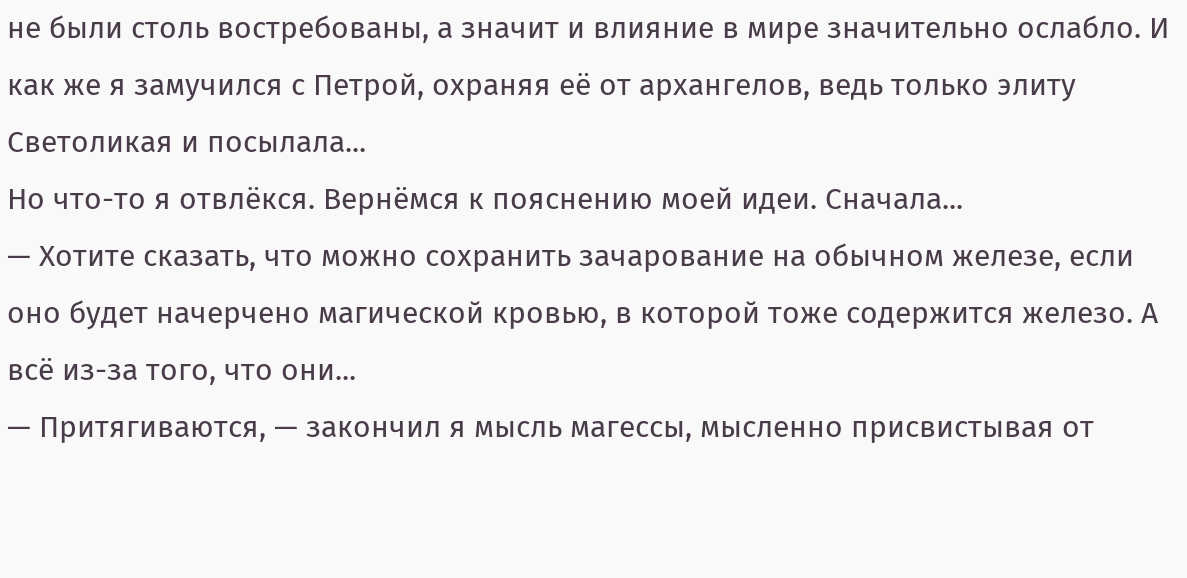не были столь востребованы, а значит и влияние в мире значительно ослабло. И как же я замучился с Петрой, охраняя её от архангелов, ведь только элиту Светоликая и посылала...
Но что-то я отвлёкся. Вернёмся к пояснению моей идеи. Сначала...
— Хотите сказать, что можно сохранить зачарование на обычном железе, если оно будет начерчено магической кровью, в которой тоже содержится железо. А всё из-за того, что они...
— Притягиваются, — закончил я мысль магессы, мысленно присвистывая от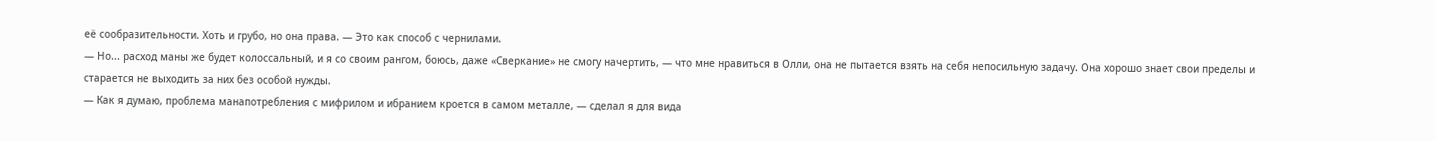её сообразительности. Хоть и грубо, но она права. — Это как способ с чернилами.
— Но... расход маны же будет колоссальный, и я со своим рангом, боюсь, даже «Сверкание» не смогу начертить, — что мне нравиться в Олли, она не пытается взять на себя непосильную задачу. Она хорошо знает свои пределы и старается не выходить за них без особой нужды.
— Как я думаю, проблема манапотребления с мифрилом и ибранием кроется в самом металле, — сделал я для вида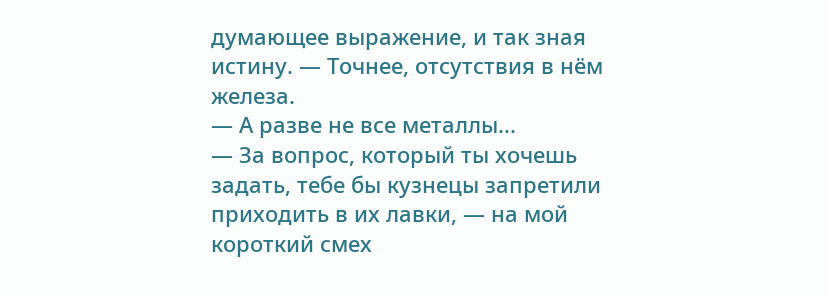думающее выражение, и так зная истину. — Точнее, отсутствия в нём железа.
— А разве не все металлы...
— За вопрос, который ты хочешь задать, тебе бы кузнецы запретили приходить в их лавки, — на мой короткий смех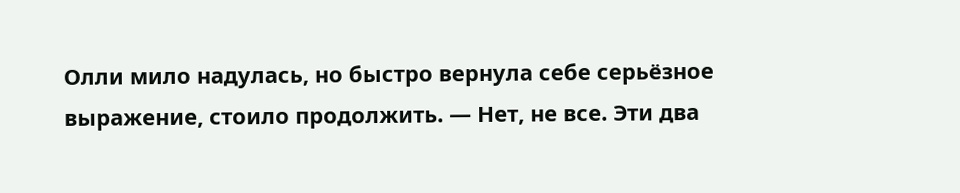Олли мило надулась, но быстро вернула себе серьёзное выражение, стоило продолжить. — Нет, не все. Эти два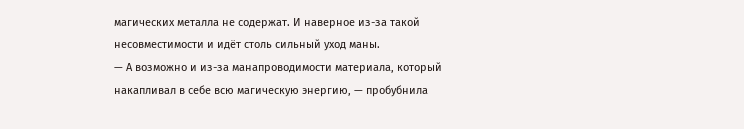магических металла не содержат. И наверное из-за такой несовместимости и идёт столь сильный уход маны.
— А возможно и из-за манапроводимости материала, который накапливал в себе всю магическую энергию, — пробубнила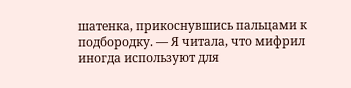шатенка, прикоснувшись пальцами к подбородку. — Я читала, что мифрил иногда используют для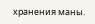хранения маны.